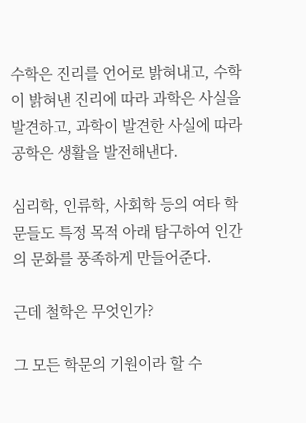수학은 진리를 언어로 밝혀내고, 수학이 밝혀낸 진리에 따라 과학은 사실을 발견하고, 과학이 발견한 사실에 따라 공학은 생활을 발전해낸다.

심리학, 인류학, 사회학 등의 여타 학문들도 특정 목적 아래 탐구하여 인간의 문화를 풍족하게 만들어준다.

근데 철학은 무엇인가?

그 모든 학문의 기원이라 할 수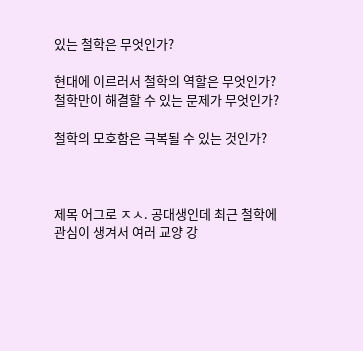있는 철학은 무엇인가?

현대에 이르러서 철학의 역할은 무엇인가?
철학만이 해결할 수 있는 문제가 무엇인가?

철학의 모호함은 극복될 수 있는 것인가?



제목 어그로 ㅈㅅ. 공대생인데 최근 철학에 관심이 생겨서 여러 교양 강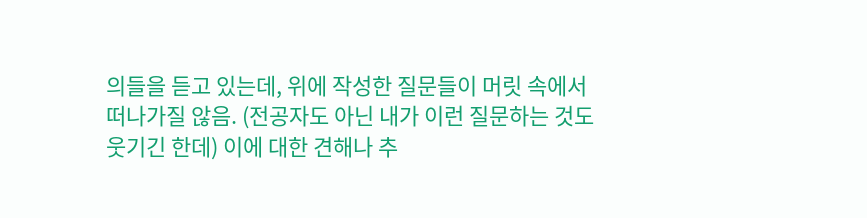의들을 듣고 있는데, 위에 작성한 질문들이 머릿 속에서 떠나가질 않음. (전공자도 아닌 내가 이런 질문하는 것도 웃기긴 한데) 이에 대한 견해나 추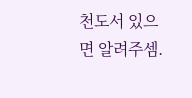천도서 있으면 알려주셈.